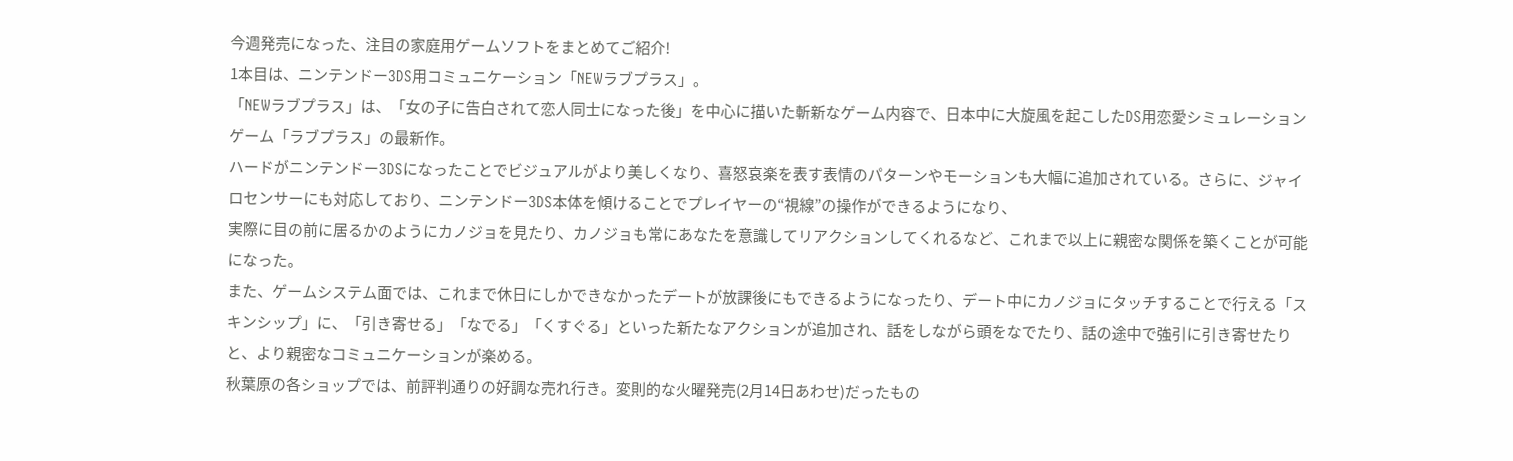今週発売になった、注目の家庭用ゲームソフトをまとめてご紹介!
1本目は、ニンテンドー3DS用コミュニケーション「NEWラブプラス」。
「NEWラブプラス」は、「女の子に告白されて恋人同士になった後」を中心に描いた斬新なゲーム内容で、日本中に大旋風を起こしたDS用恋愛シミュレーションゲーム「ラブプラス」の最新作。
ハードがニンテンドー3DSになったことでビジュアルがより美しくなり、喜怒哀楽を表す表情のパターンやモーションも大幅に追加されている。さらに、ジャイロセンサーにも対応しており、ニンテンドー3DS本体を傾けることでプレイヤーの“視線”の操作ができるようになり、
実際に目の前に居るかのようにカノジョを見たり、カノジョも常にあなたを意識してリアクションしてくれるなど、これまで以上に親密な関係を築くことが可能になった。
また、ゲームシステム面では、これまで休日にしかできなかったデートが放課後にもできるようになったり、デート中にカノジョにタッチすることで行える「スキンシップ」に、「引き寄せる」「なでる」「くすぐる」といった新たなアクションが追加され、話をしながら頭をなでたり、話の途中で強引に引き寄せたりと、より親密なコミュニケーションが楽める。
秋葉原の各ショップでは、前評判通りの好調な売れ行き。変則的な火曜発売(2月14日あわせ)だったもの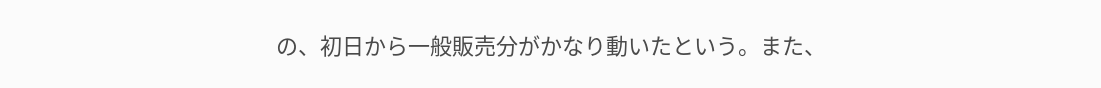の、初日から一般販売分がかなり動いたという。また、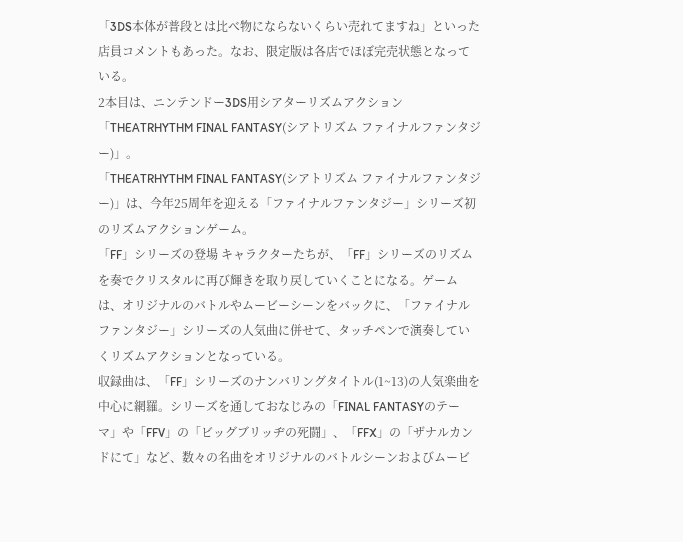「3DS本体が普段とは比べ物にならないくらい売れてますね」といった店員コメントもあった。なお、限定版は各店でほぼ完売状態となっている。
2本目は、ニンテンドー3DS用シアターリズムアクション「THEATRHYTHM FINAL FANTASY(シアトリズム ファイナルファンタジー)」。
「THEATRHYTHM FINAL FANTASY(シアトリズム ファイナルファンタジー)」は、今年25周年を迎える「ファイナルファンタジー」シリーズ初のリズムアクションゲーム。
「FF」シリーズの登場 キャラクターたちが、「FF」シリーズのリズムを奏でクリスタルに再び輝きを取り戻していくことになる。ゲームは、オリジナルのバトルやムービーシーンをバックに、「ファイナルファンタジー」シリーズの人気曲に併せて、タッチペンで演奏していくリズムアクションとなっている。
収録曲は、「FF」シリーズのナンバリングタイトル(1~13)の人気楽曲を中心に網羅。シリーズを通しておなじみの「FINAL FANTASYのテーマ」や「FFV」の「ビッグブリッヂの死闘」、「FFX」の「ザナルカンドにて」など、数々の名曲をオリジナルのバトルシーンおよびムービ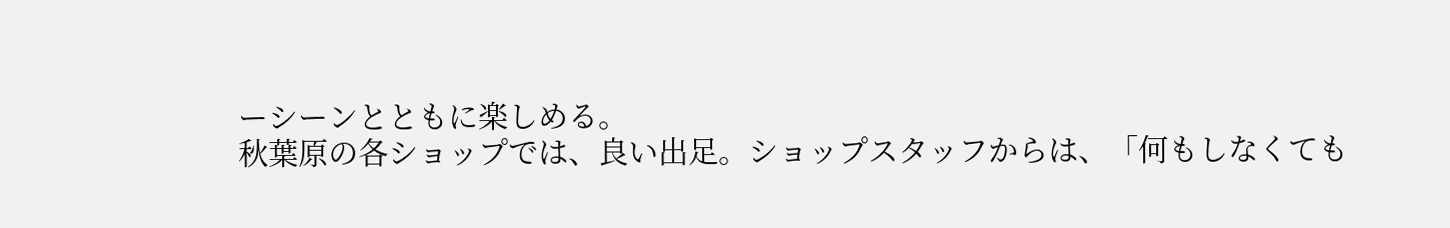ーシーンとともに楽しめる。
秋葉原の各ショップでは、良い出足。ショップスタッフからは、「何もしなくても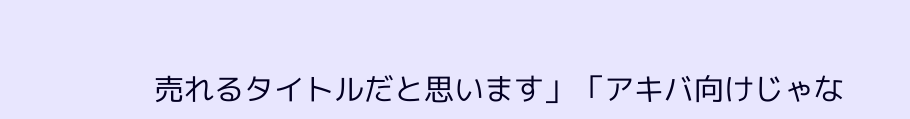売れるタイトルだと思います」「アキバ向けじゃな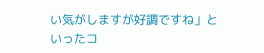い気がしますが好調ですね」といったコ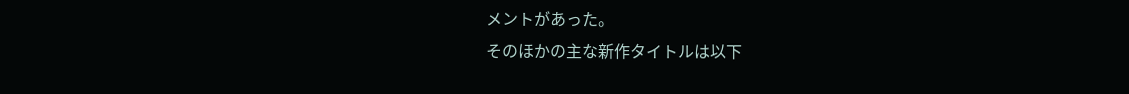メントがあった。
そのほかの主な新作タイトルは以下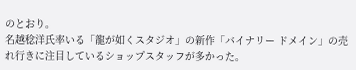のとおり。
名越稔洋氏率いる「龍が如くスタジオ」の新作「バイナリー ドメイン」の売れ行きに注目しているショップスタッフが多かった。